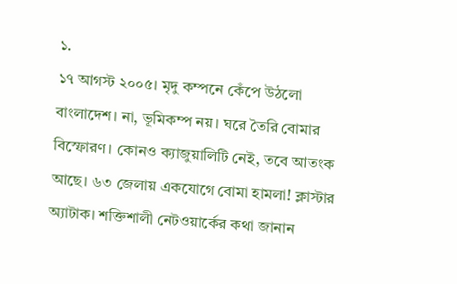১.
১৭ আগস্ট ২০০৫। মৃদু কম্পনে কেঁপে উঠলো বাংলাদেশ। না, ভূমিকম্প নয়। ঘরে তৈরি বোমার বিস্ফোরণ। কোনও ক্যাজুয়ালিটি নেই, তবে আতংক আছে। ৬৩ জেলায় একযোগে বোমা হামলা! ক্লাস্টার অ্যাটাক। শক্তিশালী নেটওয়ার্কের কথা জানান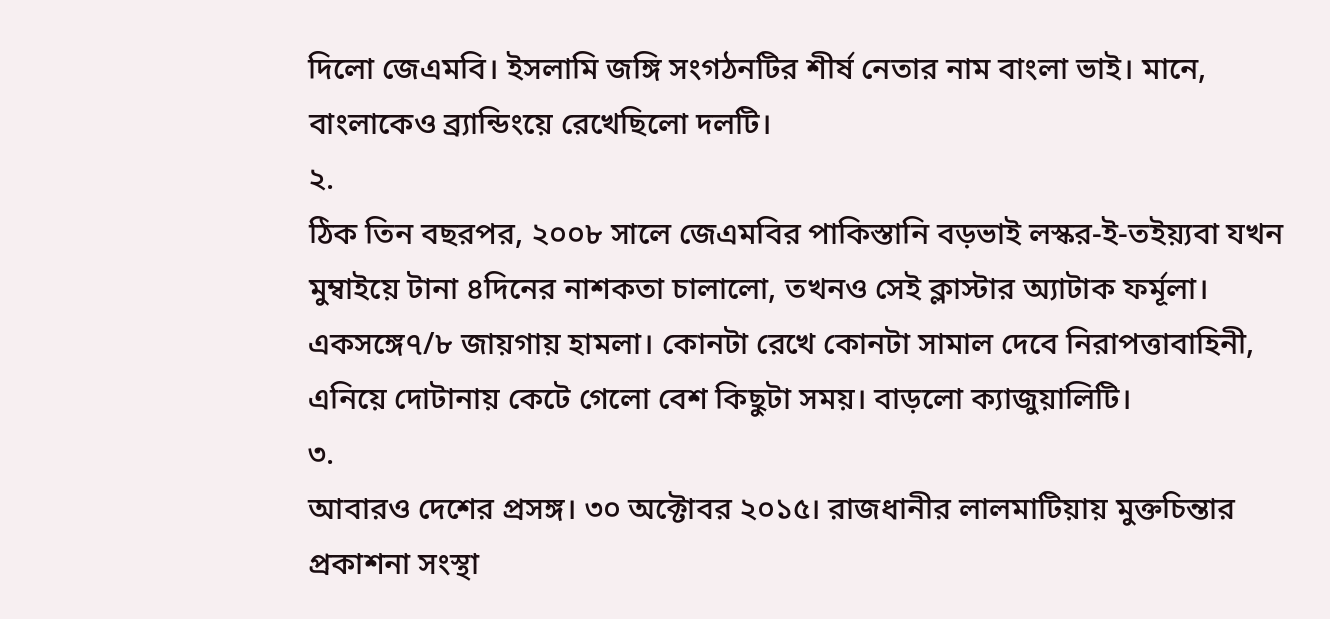দিলো জেএমবি। ইসলামি জঙ্গি সংগঠনটির শীর্ষ নেতার নাম বাংলা ভাই। মানে, বাংলাকেও ব্র্যান্ডিংয়ে রেখেছিলো দলটি।
২.
ঠিক তিন বছরপর, ২০০৮ সালে জেএমবির পাকিস্তানি বড়ভাই লস্কর-ই-তইয়্যবা যখন মুম্বাইয়ে টানা ৪দিনের নাশকতা চালালো, তখনও সেই ক্লাস্টার অ্যাটাক ফর্মূলা। একসঙ্গে৭/৮ জায়গায় হামলা। কোনটা রেখে কোনটা সামাল দেবে নিরাপত্তাবাহিনী, এনিয়ে দোটানায় কেটে গেলো বেশ কিছুটা সময়। বাড়লো ক্যাজুয়ালিটি।
৩.
আবারও দেশের প্রসঙ্গ। ৩০ অক্টোবর ২০১৫। রাজধানীর লালমাটিয়ায় মুক্তচিন্তার প্রকাশনা সংস্থা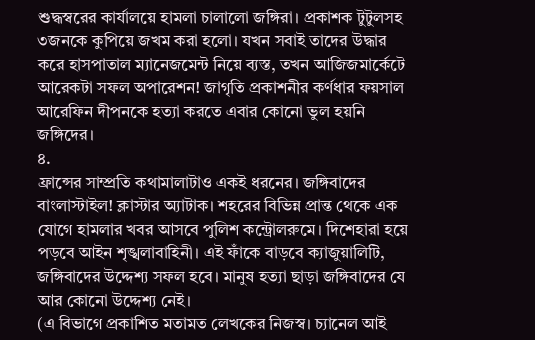শুদ্ধস্বরের কার্যালয়ে হামলা চালালো জঙ্গিরা। প্রকাশক টুটুলসহ ৩জনকে কুপিয়ে জখম করা হলো। যখন সবাই তাদের উদ্ধার করে হাসপাতাল ম্যানেজমেন্ট নিয়ে ব্যস্ত, তখন আজিজমার্কেটে আরেকটা সফল অপারেশন! জাগৃতি প্রকাশনীর কর্ণধার ফয়সাল আরেফিন দীপনকে হত্যা করতে এবার কোনো ভুল হয়নি জঙ্গিদের।
৪.
ফ্রান্সের সাম্প্রতি কথামালাটাও একই ধরনের। জঙ্গিবাদের বাংলাস্টাইল! ক্লাস্টার অ্যাটাক। শহরের বিভিন্ন প্রান্ত থেকে এক যোগে হামলার খবর আসবে পুলিশ কন্ট্রোলরুমে। দিশেহারা হয়ে পড়বে আইন শৃঙ্খলাবাহিনী। এই ফাঁকে বাড়বে ক্যাজুয়ালিটি, জঙ্গিবাদের উদ্দেশ্য সফল হবে। মানুষ হত্যা ছাড়া জঙ্গিবাদের যে আর কোনো উদ্দেশ্য নেই।
(এ বিভাগে প্রকাশিত মতামত লেখকের নিজস্ব। চ্যানেল আই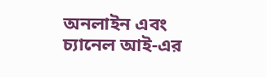অনলাইন এবং চ্যানেল আই-এর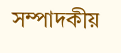সম্পাদকীয়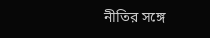নীতির সঙ্গে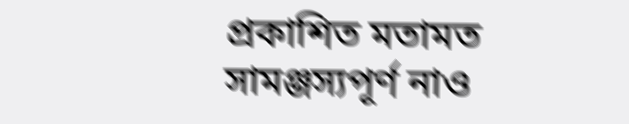প্রকাশিত মতামত সামঞ্জস্যপূর্ণ নাও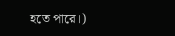হতে পারে।)